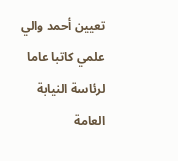تعيين أحمد والي علمي كاتبا عاما لرئاسة النيابة العامة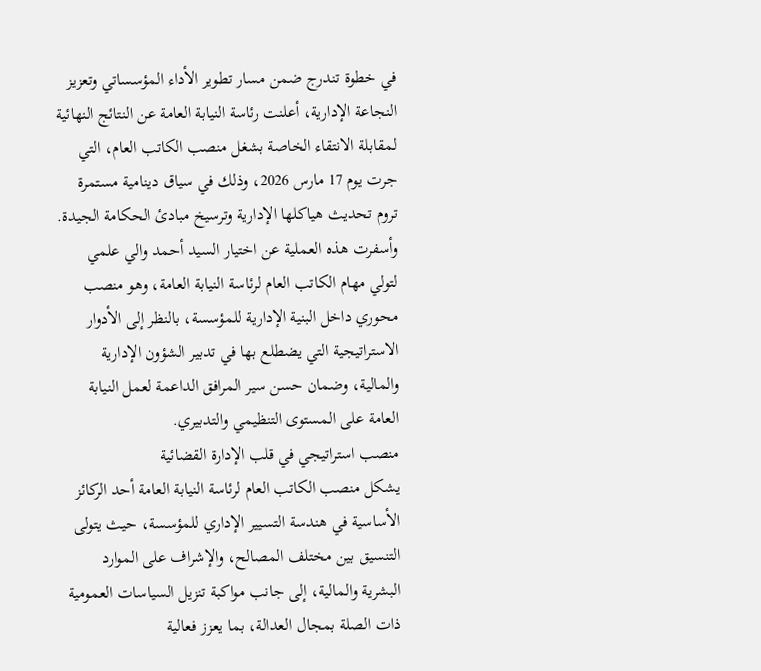في خطوة تندرج ضمن مسار تطوير الأداء المؤسساتي وتعزيز النجاعة الإدارية، أعلنت رئاسة النيابة العامة عن النتائج النهائية لمقابلة الانتقاء الخاصة بشغل منصب الكاتب العام، التي جرت يوم 17 مارس 2026، وذلك في سياق دينامية مستمرة تروم تحديث هياكلها الإدارية وترسيخ مبادئ الحكامة الجيدة.
وأسفرت هذه العملية عن اختيار السيد أحمد والي علمي لتولي مهام الكاتب العام لرئاسة النيابة العامة، وهو منصب محوري داخل البنية الإدارية للمؤسسة، بالنظر إلى الأدوار الاستراتيجية التي يضطلع بها في تدبير الشؤون الإدارية والمالية، وضمان حسن سير المرافق الداعمة لعمل النيابة العامة على المستوى التنظيمي والتدبيري.
منصب استراتيجي في قلب الإدارة القضائية
يشكل منصب الكاتب العام لرئاسة النيابة العامة أحد الركائز الأساسية في هندسة التسيير الإداري للمؤسسة، حيث يتولى التنسيق بين مختلف المصالح، والإشراف على الموارد البشرية والمالية، إلى جانب مواكبة تنزيل السياسات العمومية ذات الصلة بمجال العدالة، بما يعزز فعالية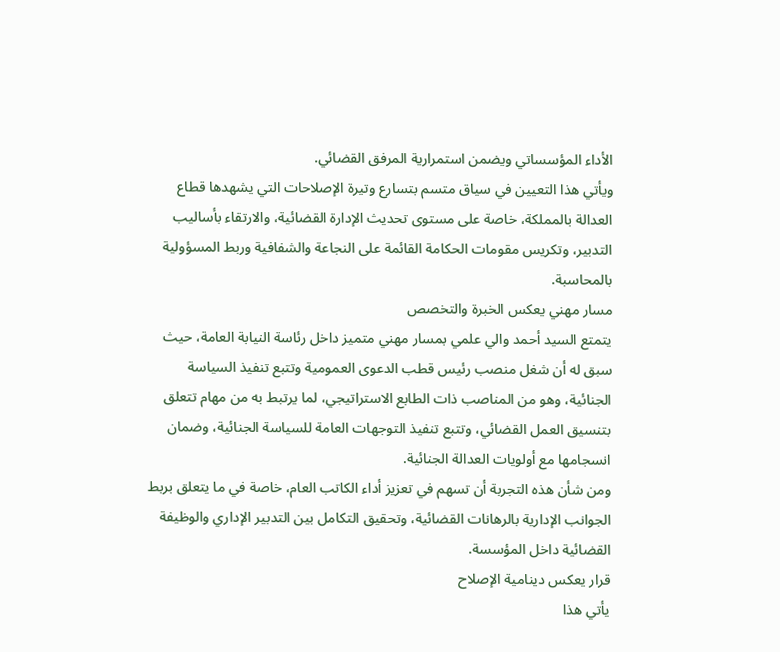الأداء المؤسساتي ويضمن استمرارية المرفق القضائي.
ويأتي هذا التعيين في سياق متسم بتسارع وتيرة الإصلاحات التي يشهدها قطاع العدالة بالمملكة، خاصة على مستوى تحديث الإدارة القضائية، والارتقاء بأساليب التدبير، وتكريس مقومات الحكامة القائمة على النجاعة والشفافية وربط المسؤولية بالمحاسبة.
مسار مهني يعكس الخبرة والتخصص
يتمتع السيد أحمد والي علمي بمسار مهني متميز داخل رئاسة النيابة العامة، حيث سبق له أن شغل منصب رئيس قطب الدعوى العمومية وتتبع تنفيذ السياسة الجنائية، وهو من المناصب ذات الطابع الاستراتيجي، لما يرتبط به من مهام تتعلق بتنسيق العمل القضائي، وتتبع تنفيذ التوجهات العامة للسياسة الجنائية، وضمان انسجامها مع أولويات العدالة الجنائية.
ومن شأن هذه التجربة أن تسهم في تعزيز أداء الكاتب العام، خاصة في ما يتعلق بربط الجوانب الإدارية بالرهانات القضائية، وتحقيق التكامل بين التدبير الإداري والوظيفة القضائية داخل المؤسسة.
قرار يعكس دينامية الإصلاح
يأتي هذا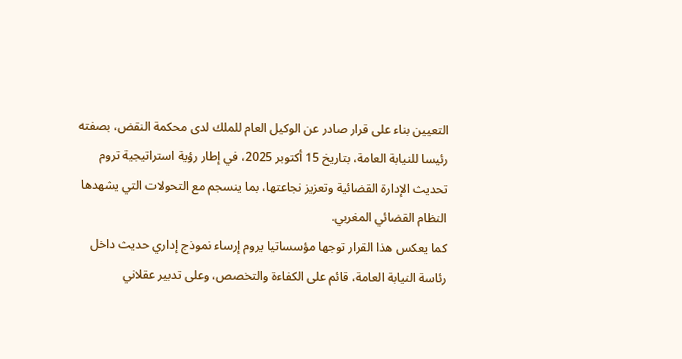التعيين بناء على قرار صادر عن الوكيل العام للملك لدى محكمة النقض، بصفته رئيسا للنيابة العامة، بتاريخ 15 أكتوبر 2025، في إطار رؤية استراتيجية تروم تحديث الإدارة القضائية وتعزيز نجاعتها، بما ينسجم مع التحولات التي يشهدها النظام القضائي المغربي.
كما يعكس هذا القرار توجها مؤسساتيا يروم إرساء نموذج إداري حديث داخل رئاسة النيابة العامة، قائم على الكفاءة والتخصص، وعلى تدبير عقلاني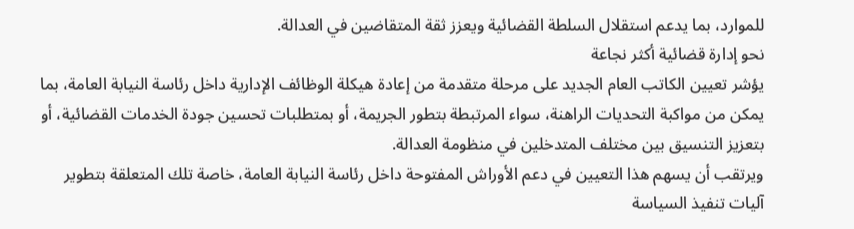للموارد، بما يدعم استقلال السلطة القضائية ويعزز ثقة المتقاضين في العدالة.
نحو إدارة قضائية أكثر نجاعة
يؤشر تعيين الكاتب العام الجديد على مرحلة متقدمة من إعادة هيكلة الوظائف الإدارية داخل رئاسة النيابة العامة، بما يمكن من مواكبة التحديات الراهنة، سواء المرتبطة بتطور الجريمة، أو بمتطلبات تحسين جودة الخدمات القضائية، أو بتعزيز التنسيق بين مختلف المتدخلين في منظومة العدالة.
ويرتقب أن يسهم هذا التعيين في دعم الأوراش المفتوحة داخل رئاسة النيابة العامة، خاصة تلك المتعلقة بتطوير آليات تنفيذ السياسة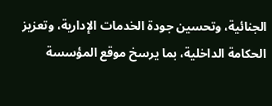الجنائية، وتحسين جودة الخدمات الإدارية، وتعزيز الحكامة الداخلية، بما يرسخ موقع المؤسسة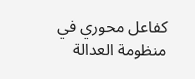كفاعل محوري في منظومة العدالة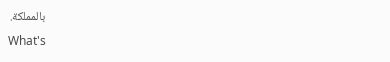بالمملكة.
What's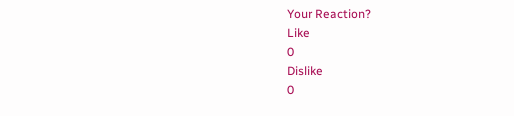Your Reaction?
Like
0
Dislike
0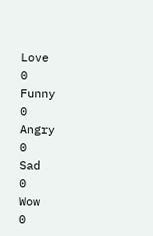Love
0
Funny
0
Angry
0
Sad
0
Wow
0